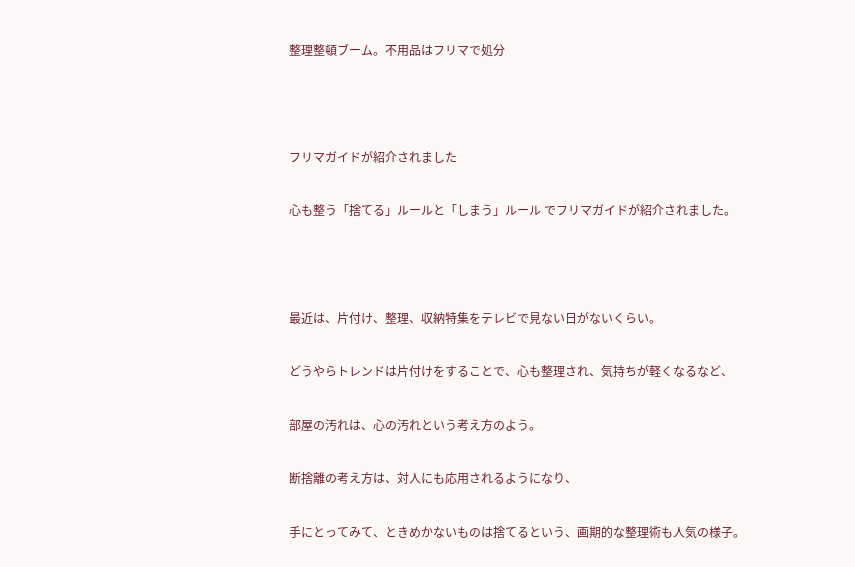整理整頓ブーム。不用品はフリマで処分



フリマガイドが紹介されました

心も整う「捨てる」ルールと「しまう」ルール でフリマガイドが紹介されました。



最近は、片付け、整理、収納特集をテレビで見ない日がないくらい。

どうやらトレンドは片付けをすることで、心も整理され、気持ちが軽くなるなど、

部屋の汚れは、心の汚れという考え方のよう。

断捨離の考え方は、対人にも応用されるようになり、

手にとってみて、ときめかないものは捨てるという、画期的な整理術も人気の様子。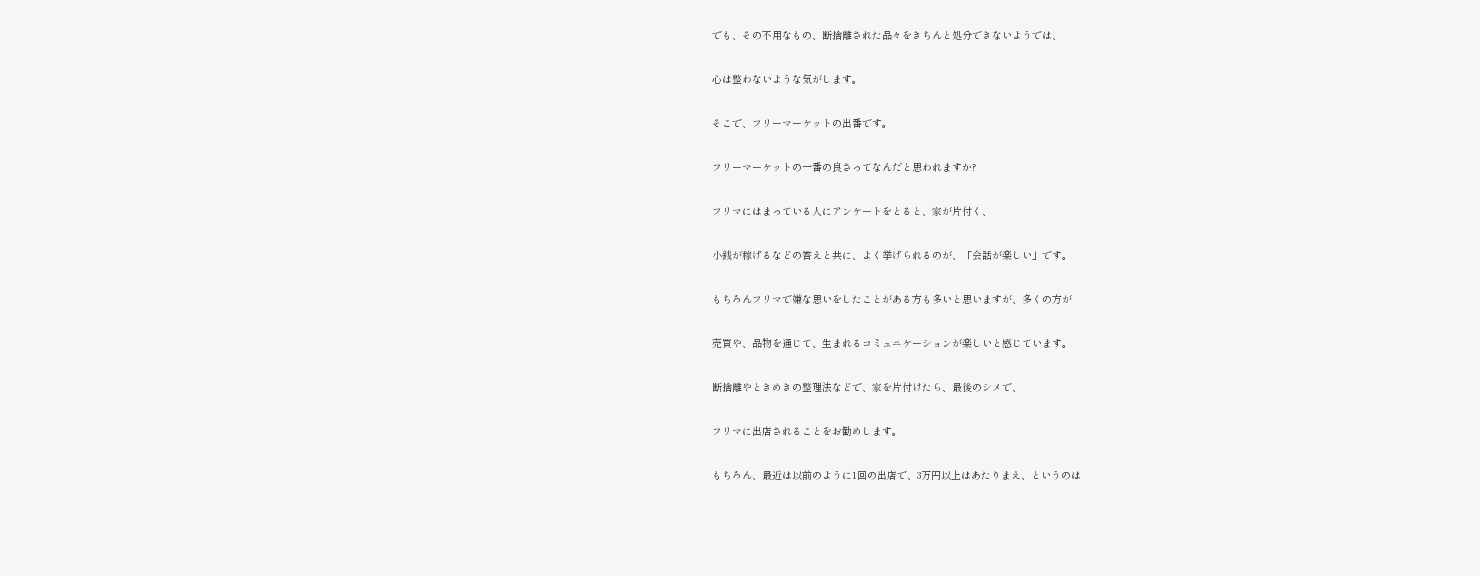でも、その不用なもの、断捨離された品々をきちんと処分できないようでは、

心は整わないような気がします。

そこで、フリーマーケットの出番です。

フリーマーケットの一番の良さってなんだと思われますか?

フリマにはまっている人にアンケートをとると、家が片付く、

小銭が稼げるなどの答えと共に、よく挙げられるのが、「会話が楽しい」です。

もちろんフリマで嫌な思いをしたことがある方も多いと思いますが、多くの方が

売買や、品物を通じて、生まれるコミュニケーションが楽しいと感じています。

断捨離やときめきの整理法などで、家を片付けたら、最後のシメで、

フリマに出店されることをお勧めします。

もちろん、最近は以前のように1回の出店で、3万円以上はあたりまえ、というのは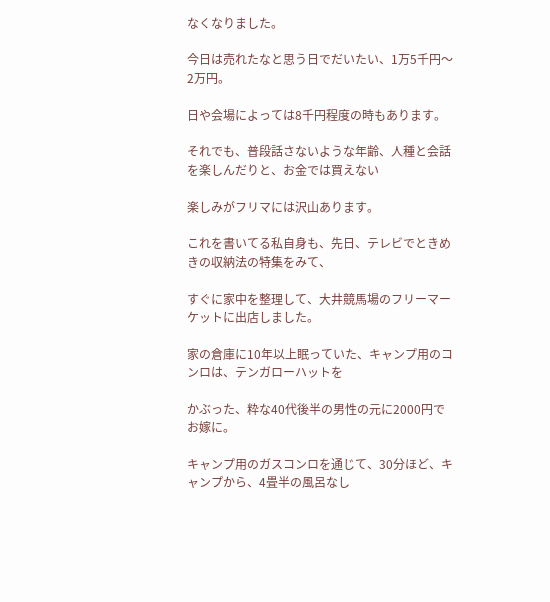なくなりました。

今日は売れたなと思う日でだいたい、1万5千円〜2万円。

日や会場によっては8千円程度の時もあります。

それでも、普段話さないような年齢、人種と会話を楽しんだりと、お金では買えない

楽しみがフリマには沢山あります。

これを書いてる私自身も、先日、テレビでときめきの収納法の特集をみて、

すぐに家中を整理して、大井競馬場のフリーマーケットに出店しました。

家の倉庫に10年以上眠っていた、キャンプ用のコンロは、テンガローハットを

かぶった、粋な40代後半の男性の元に2000円でお嫁に。

キャンプ用のガスコンロを通じて、30分ほど、キャンプから、4畳半の風呂なし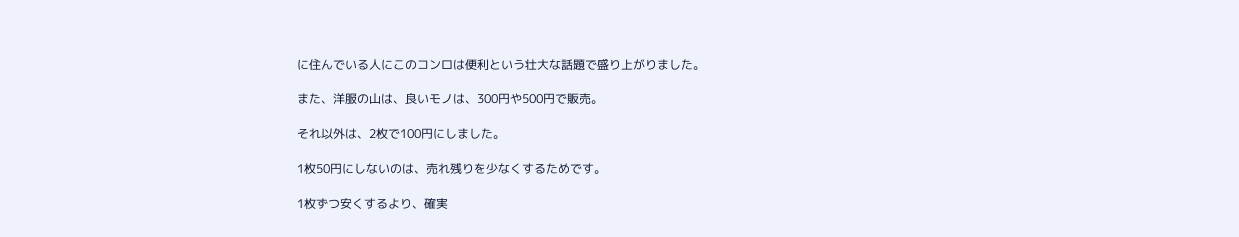に住んでいる人にこのコンロは便利という壮大な話題で盛り上がりました。

また、洋服の山は、良いモノは、300円や500円で販売。

それ以外は、2枚で100円にしました。

1枚50円にしないのは、売れ残りを少なくするためです。

1枚ずつ安くするより、確実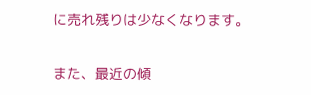に売れ残りは少なくなります。

また、最近の傾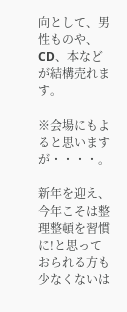向として、男性ものや、CD、本などが結構売れます。

※会場にもよると思いますが・・・・。

新年を迎え、今年こそは整理整頓を習慣に!と思っておられる方も少なくないは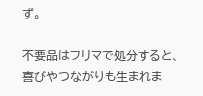ず。

不要品はフリマで処分すると、喜びやつながりも生まれま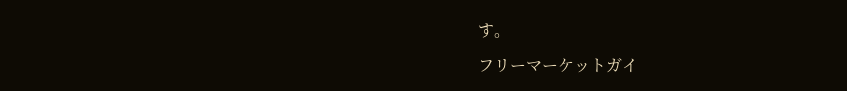す。

フリーマーケットガイ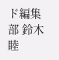ド編集部 鈴木睦